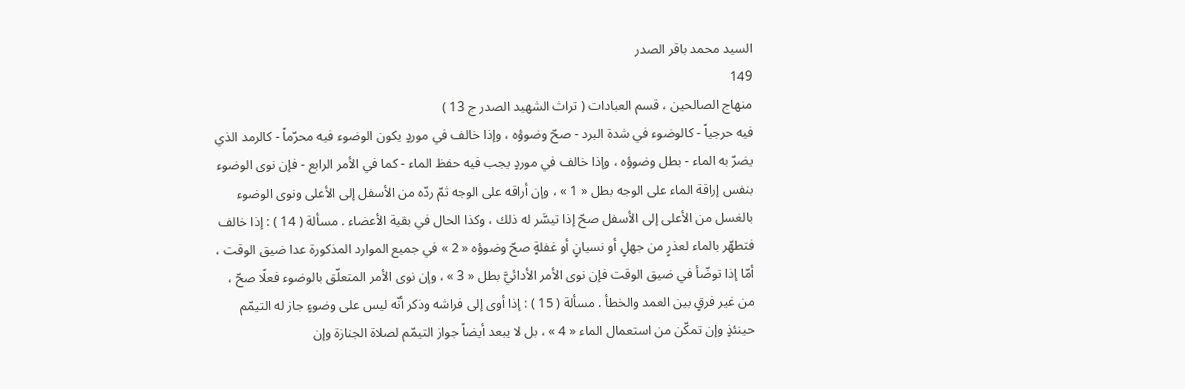السيد محمد باقر الصدر
149
منهاج الصالحين ، قسم العبادات ( تراث الشهيد الصدر ج 13 )
فيه حرجياً - كالوضوء في شدة البرد - صحّ وضوؤه ، وإذا خالف في موردٍ يكون الوضوء فيه محرّماً - كالرمد الذي يضرّ به الماء - بطل وضوؤه ، وإذا خالف في موردٍ يجب فيه حفظ الماء - كما في الأمر الرابع - فإن نوى الوضوء بنفس إراقة الماء على الوجه بطل « 1 » ، وإن أراقه على الوجه ثمّ ردّه من الأسفل إلى الأعلى ونوى الوضوء بالغسل من الأعلى إلى الأسفل صحّ إذا تيسَّر له ذلك ، وكذا الحال في بقية الأعضاء . مسألة ( 14 ) : إذا خالف فتطهّر بالماء لعذرٍ من جهلٍ أو نسيانٍ أو غفلةٍ صحّ وضوؤه « 2 » في جميع الموارد المذكورة عدا ضيق الوقت ، أمّا إذا توضّأ في ضيق الوقت فإن نوى الأمر الأدائيَّ بطل « 3 » ، وإن نوى الأمر المتعلّق بالوضوء فعلًا صحّ ، من غير فرقٍ بين العمد والخطأ . مسألة ( 15 ) : إذا أوى إلى فراشه وذكر أنّه ليس على وضوءٍ جاز له التيمّم حينئذٍ وإن تمكّن من استعمال الماء « 4 » ، بل لا يبعد أيضاً جواز التيمّم لصلاة الجنازة وإن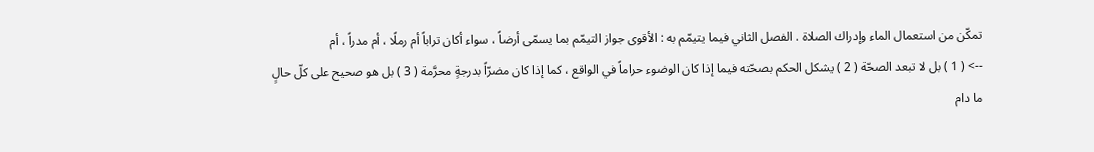تمكّن من استعمال الماء وإدراك الصلاة . الفصل الثاني فيما يتيمّم به : الأقوى جواز التيمّم بما يسمّى أرضاً ، سواء أكان تراباً أم رملًا ، أم مدراً ، أم
--> ( 1 ) بل لا تبعد الصحّة ( 2 ) يشكل الحكم بصحّته فيما إذا كان الوضوء حراماً في الواقع ، كما إذا كان مضرّاً بدرجةٍ محرَّمة ( 3 ) بل هو صحيح على كلّ حالٍ ما دام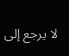لا يرجع إلى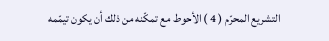التشريع المحرّم ( 4 ) الأحوط مع تمكّنه من ذلك أن يكون تيمّمه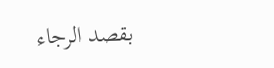بقصد الرجاء